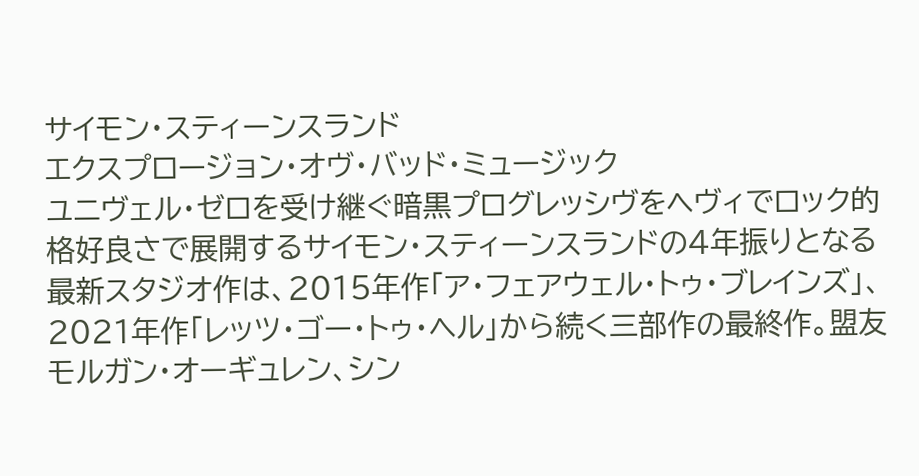サイモン・スティーンスランド
エクスプロージョン・オヴ・バッド・ミュージック
ユニヴェル・ゼロを受け継ぐ暗黒プログレッシヴをヘヴィでロック的格好良さで展開するサイモン・スティーンスランドの4年振りとなる最新スタジオ作は、2015年作「ア・フェアウェル・トゥ・ブレインズ」、2021年作「レッツ・ゴー・トゥ・ヘル」から続く三部作の最終作。盟友モルガン・オーギュレン、シン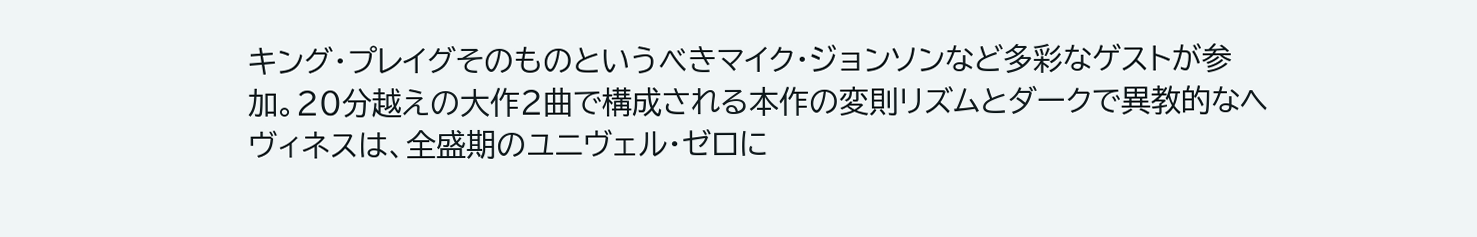キング・プレイグそのものというべきマイク・ジョンソンなど多彩なゲストが参加。20分越えの大作2曲で構成される本作の変則リズムとダークで異教的なヘヴィネスは、全盛期のユニヴェル・ゼロに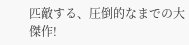匹敵する、圧倒的なまでの大傑作!